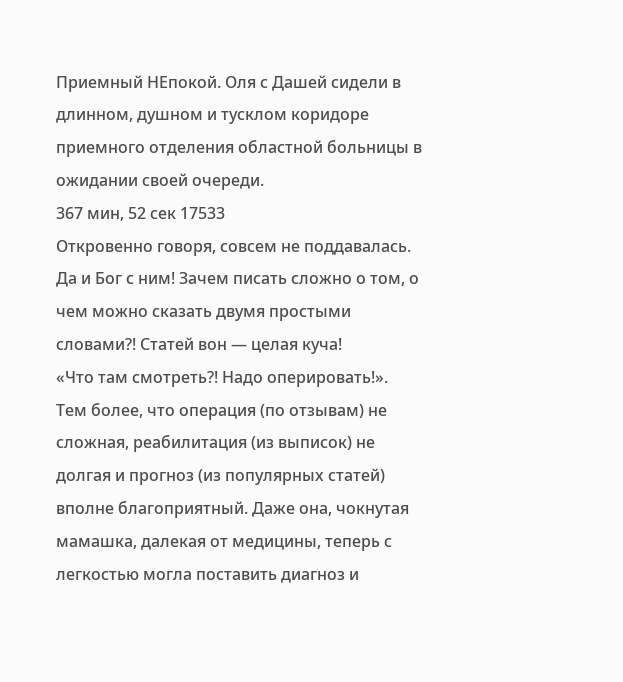Приемный НЕпокой. Оля с Дашей сидели в длинном, душном и тусклом коридоре приемного отделения областной больницы в ожидании своей очереди.
367 мин, 52 сек 17533
Откровенно говоря, совсем не поддавалась. Да и Бог с ним! Зачем писать сложно о том, о чем можно сказать двумя простыми словами?! Статей вон — целая куча!
«Что там смотреть?! Надо оперировать!». Тем более, что операция (по отзывам) не сложная, реабилитация (из выписок) не долгая и прогноз (из популярных статей) вполне благоприятный. Даже она, чокнутая мамашка, далекая от медицины, теперь с легкостью могла поставить диагноз и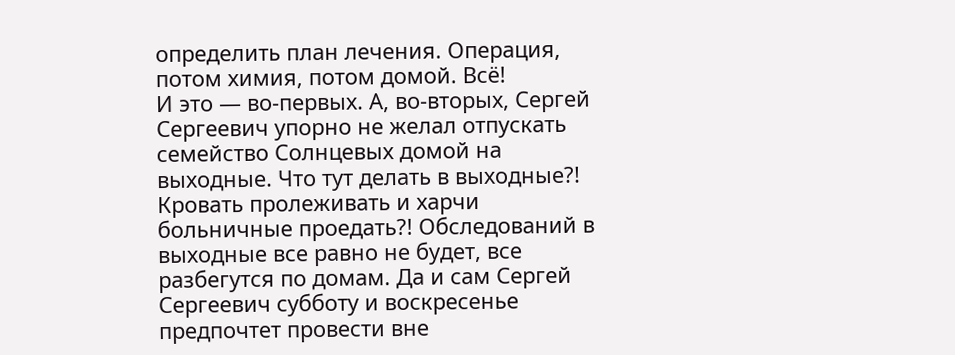определить план лечения. Операция, потом химия, потом домой. Всё!
И это — во-первых. А, во-вторых, Сергей Сергеевич упорно не желал отпускать семейство Солнцевых домой на выходные. Что тут делать в выходные?! Кровать пролеживать и харчи больничные проедать?! Обследований в выходные все равно не будет, все разбегутся по домам. Да и сам Сергей Сергеевич субботу и воскресенье предпочтет провести вне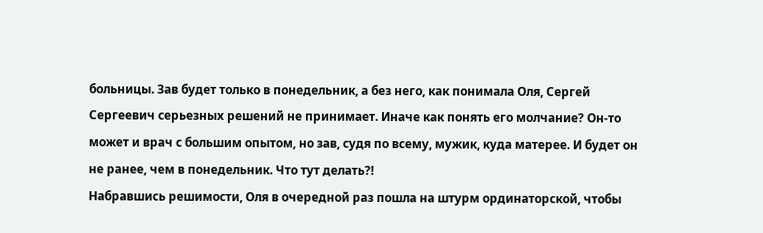больницы. Зав будет только в понедельник, а без него, как понимала Оля, Сергей Сергеевич серьезных решений не принимает. Иначе как понять его молчание? Он-то может и врач с большим опытом, но зав, судя по всему, мужик, куда матерее. И будет он не ранее, чем в понедельник. Что тут делать?!
Набравшись решимости, Оля в очередной раз пошла на штурм ординаторской, чтобы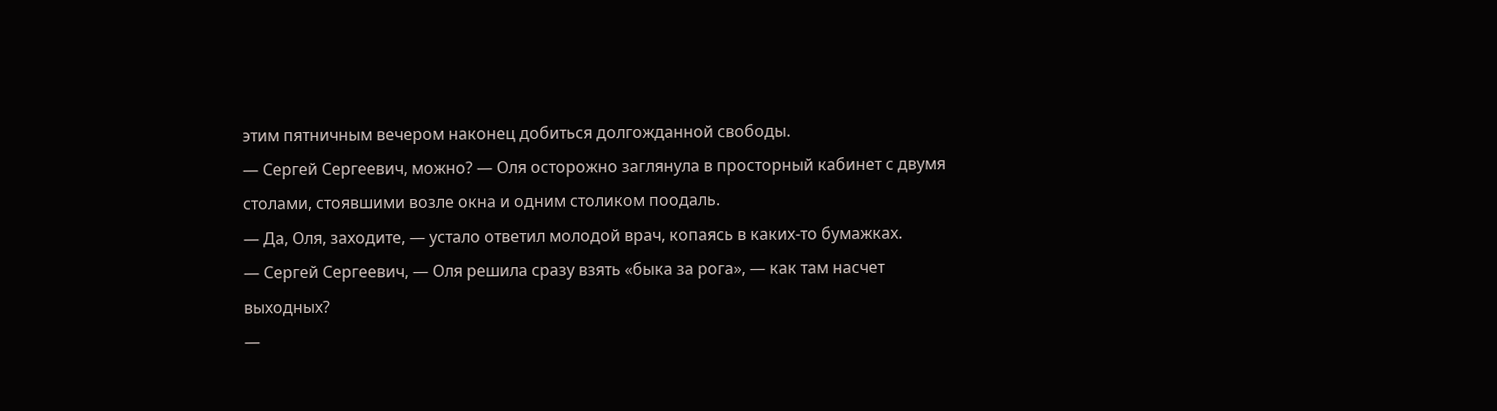этим пятничным вечером наконец добиться долгожданной свободы.
— Сергей Сергеевич, можно? — Оля осторожно заглянула в просторный кабинет с двумя столами, стоявшими возле окна и одним столиком поодаль.
— Да, Оля, заходите, — устало ответил молодой врач, копаясь в каких-то бумажках.
— Сергей Сергеевич, — Оля решила сразу взять «быка за рога», — как там насчет выходных?
—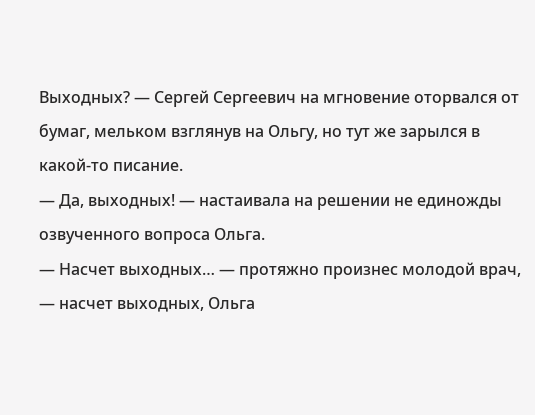Выходных? — Сергей Сергеевич на мгновение оторвался от бумаг, мельком взглянув на Ольгу, но тут же зарылся в какой-то писание.
— Да, выходных! — настаивала на решении не единожды озвученного вопроса Ольга.
— Насчет выходных… — протяжно произнес молодой врач, — насчет выходных, Ольга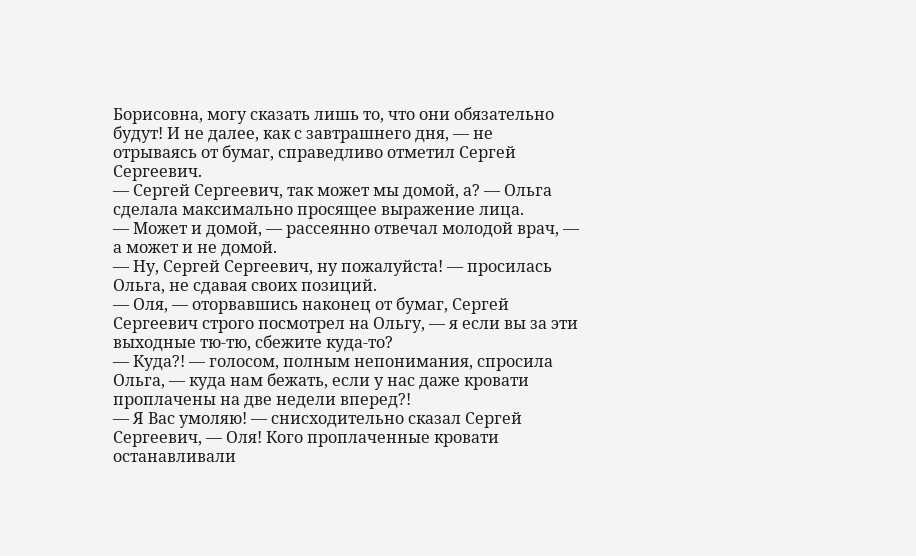Борисовна, могу сказать лишь то, что они обязательно будут! И не далее, как с завтрашнего дня, — не отрываясь от бумаг, справедливо отметил Сергей Сергеевич.
— Сергей Сергеевич, так может мы домой, а? — Ольга сделала максимально просящее выражение лица.
— Может и домой, — рассеянно отвечал молодой врач, — а может и не домой.
— Ну, Сергей Сергеевич, ну пожалуйста! — просилась Ольга, не сдавая своих позиций.
— Оля, — оторвавшись наконец от бумаг, Сергей Сергеевич строго посмотрел на Ольгу, — я если вы за эти выходные тю-тю, сбежите куда-то?
— Куда?! — голосом, полным непонимания, спросила Ольга, — куда нам бежать, если у нас даже кровати проплачены на две недели вперед?!
— Я Вас умоляю! — снисходительно сказал Сергей Сергеевич, — Оля! Кого проплаченные кровати останавливали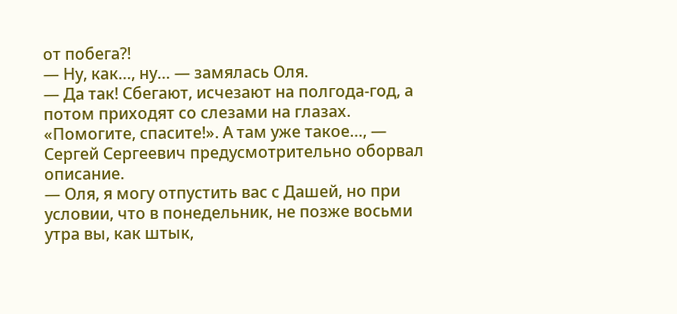от побега?!
— Ну, как…, ну… — замялась Оля.
— Да так! Сбегают, исчезают на полгода-год, а потом приходят со слезами на глазах. «Помогите, спасите!». А там уже такое…, — Сергей Сергеевич предусмотрительно оборвал описание.
— Оля, я могу отпустить вас с Дашей, но при условии, что в понедельник, не позже восьми утра вы, как штык,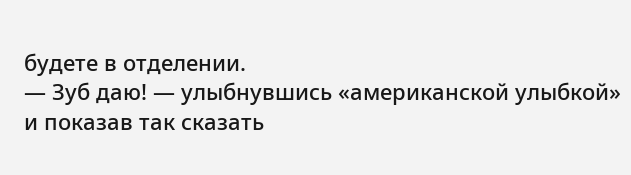будете в отделении.
— Зуб даю! — улыбнувшись «американской улыбкой» и показав так сказать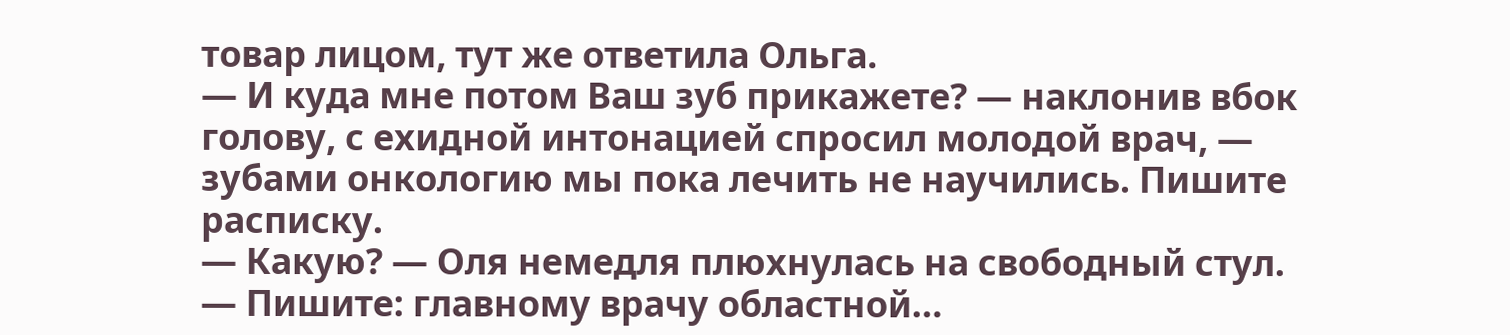товар лицом, тут же ответила Ольга.
— И куда мне потом Ваш зуб прикажете? — наклонив вбок голову, с ехидной интонацией спросил молодой врач, — зубами онкологию мы пока лечить не научились. Пишите расписку.
— Какую? — Оля немедля плюхнулась на свободный стул.
— Пишите: главному врачу областной…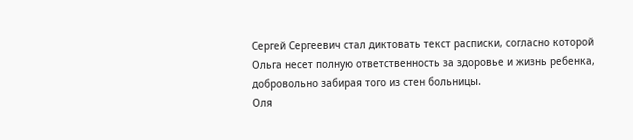Сергей Сергеевич стал диктовать текст расписки, согласно которой Ольга несет полную ответственность за здоровье и жизнь ребенка, добровольно забирая того из стен больницы.
Оля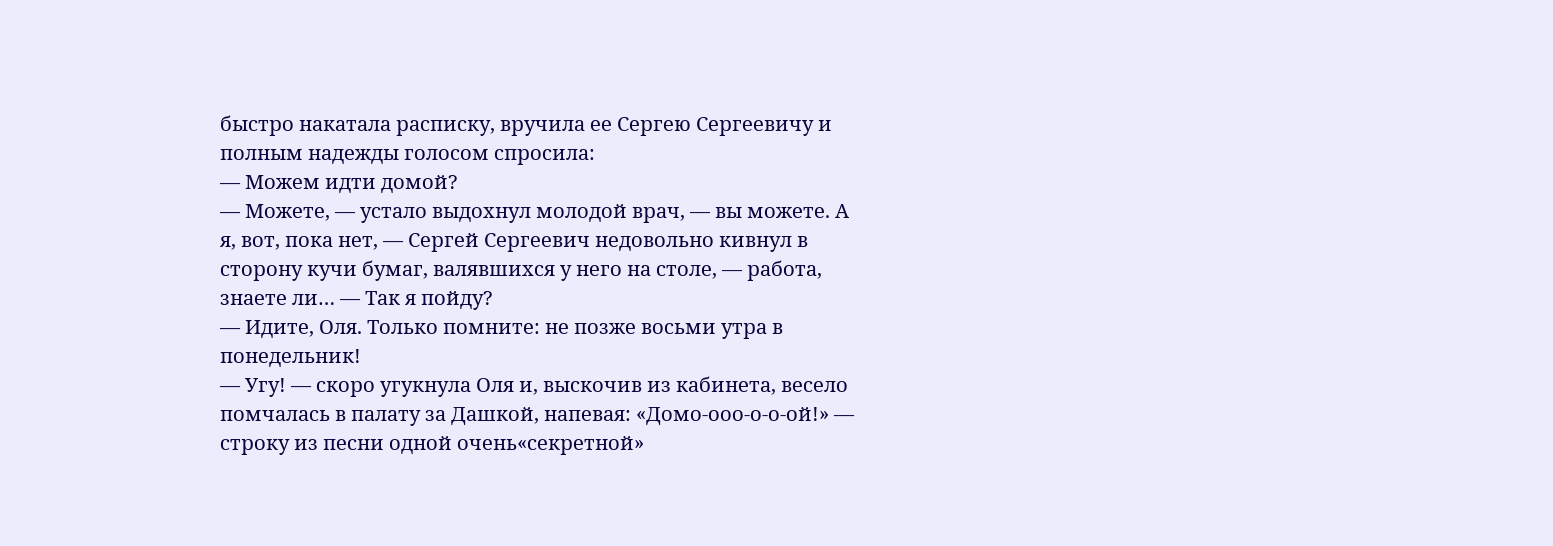быстро накатала расписку, вручила ее Сергею Сергеевичу и полным надежды голосом спросила:
— Можем идти домой?
— Можете, — устало выдохнул молодой врач, — вы можете. А я, вот, пока нет, — Сергей Сергеевич недовольно кивнул в сторону кучи бумаг, валявшихся у него на столе, — работа, знаете ли… — Так я пойду?
— Идите, Оля. Только помните: не позже восьми утра в понедельник!
— Угу! — скоро угукнула Оля и, выскочив из кабинета, весело помчалась в палату за Дашкой, напевая: «Домо-ооо-о-о-ой!» — строку из песни одной очень«секретной»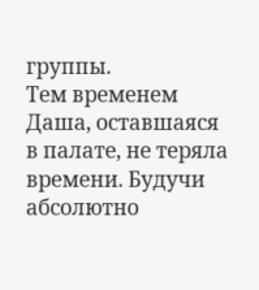группы.
Тем временем Даша, оставшаяся в палате, не теряла времени. Будучи абсолютно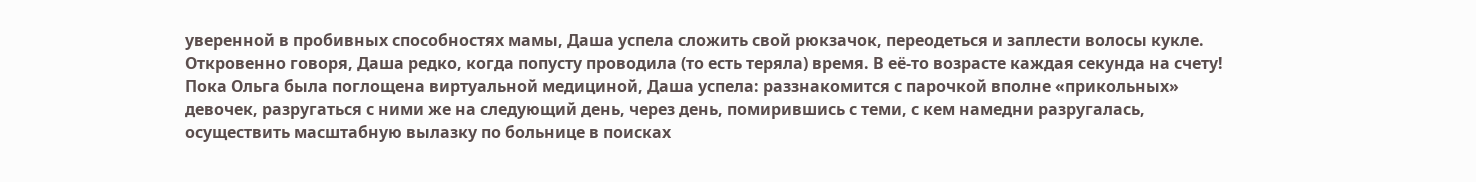уверенной в пробивных способностях мамы, Даша успела сложить свой рюкзачок, переодеться и заплести волосы кукле.
Откровенно говоря, Даша редко, когда попусту проводила (то есть теряла) время. В её-то возрасте каждая секунда на счету! Пока Ольга была поглощена виртуальной медициной, Даша успела: раззнакомится с парочкой вполне «прикольных» девочек, разругаться с ними же на следующий день, через день, помирившись с теми, с кем намедни разругалась, осуществить масштабную вылазку по больнице в поисках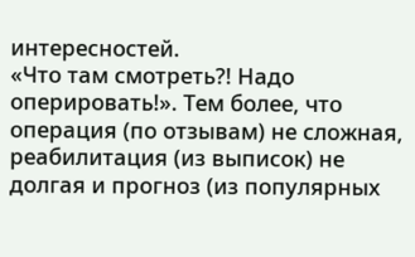интересностей.
«Что там смотреть?! Надо оперировать!». Тем более, что операция (по отзывам) не сложная, реабилитация (из выписок) не долгая и прогноз (из популярных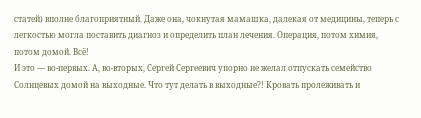статей) вполне благоприятный. Даже она, чокнутая мамашка, далекая от медицины, теперь с легкостью могла поставить диагноз и определить план лечения. Операция, потом химия, потом домой. Всё!
И это — во-первых. А, во-вторых, Сергей Сергеевич упорно не желал отпускать семейство Солнцевых домой на выходные. Что тут делать в выходные?! Кровать пролеживать и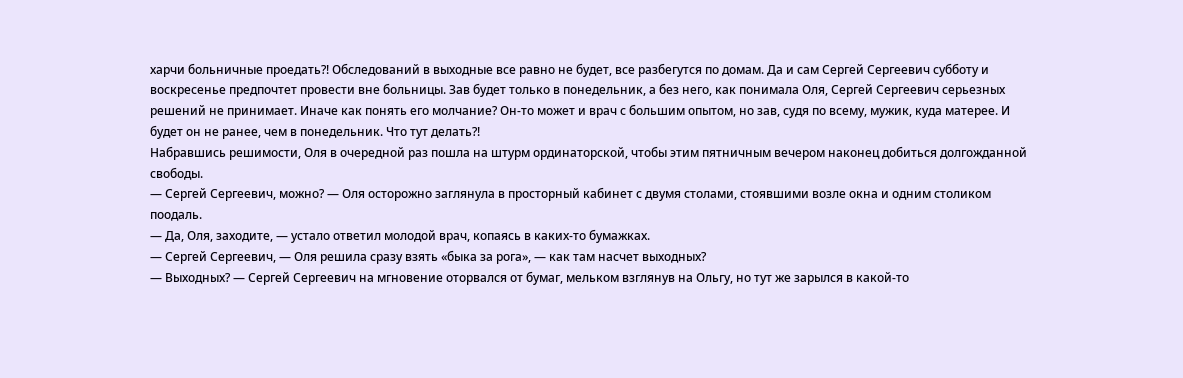харчи больничные проедать?! Обследований в выходные все равно не будет, все разбегутся по домам. Да и сам Сергей Сергеевич субботу и воскресенье предпочтет провести вне больницы. Зав будет только в понедельник, а без него, как понимала Оля, Сергей Сергеевич серьезных решений не принимает. Иначе как понять его молчание? Он-то может и врач с большим опытом, но зав, судя по всему, мужик, куда матерее. И будет он не ранее, чем в понедельник. Что тут делать?!
Набравшись решимости, Оля в очередной раз пошла на штурм ординаторской, чтобы этим пятничным вечером наконец добиться долгожданной свободы.
— Сергей Сергеевич, можно? — Оля осторожно заглянула в просторный кабинет с двумя столами, стоявшими возле окна и одним столиком поодаль.
— Да, Оля, заходите, — устало ответил молодой врач, копаясь в каких-то бумажках.
— Сергей Сергеевич, — Оля решила сразу взять «быка за рога», — как там насчет выходных?
— Выходных? — Сергей Сергеевич на мгновение оторвался от бумаг, мельком взглянув на Ольгу, но тут же зарылся в какой-то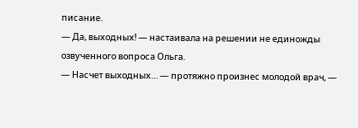писание.
— Да, выходных! — настаивала на решении не единожды озвученного вопроса Ольга.
— Насчет выходных… — протяжно произнес молодой врач, —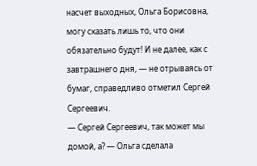насчет выходных, Ольга Борисовна, могу сказать лишь то, что они обязательно будут! И не далее, как с завтрашнего дня, — не отрываясь от бумаг, справедливо отметил Сергей Сергеевич.
— Сергей Сергеевич, так может мы домой, а? — Ольга сделала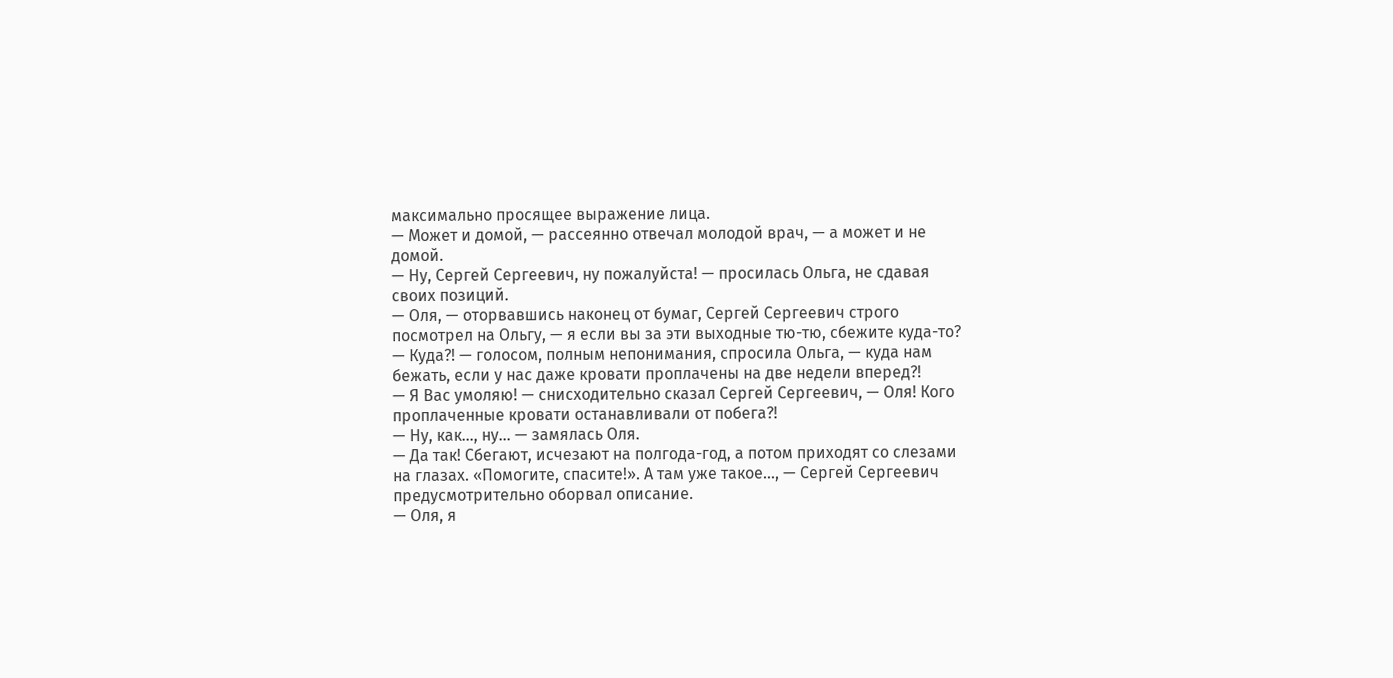максимально просящее выражение лица.
— Может и домой, — рассеянно отвечал молодой врач, — а может и не домой.
— Ну, Сергей Сергеевич, ну пожалуйста! — просилась Ольга, не сдавая своих позиций.
— Оля, — оторвавшись наконец от бумаг, Сергей Сергеевич строго посмотрел на Ольгу, — я если вы за эти выходные тю-тю, сбежите куда-то?
— Куда?! — голосом, полным непонимания, спросила Ольга, — куда нам бежать, если у нас даже кровати проплачены на две недели вперед?!
— Я Вас умоляю! — снисходительно сказал Сергей Сергеевич, — Оля! Кого проплаченные кровати останавливали от побега?!
— Ну, как…, ну… — замялась Оля.
— Да так! Сбегают, исчезают на полгода-год, а потом приходят со слезами на глазах. «Помогите, спасите!». А там уже такое…, — Сергей Сергеевич предусмотрительно оборвал описание.
— Оля, я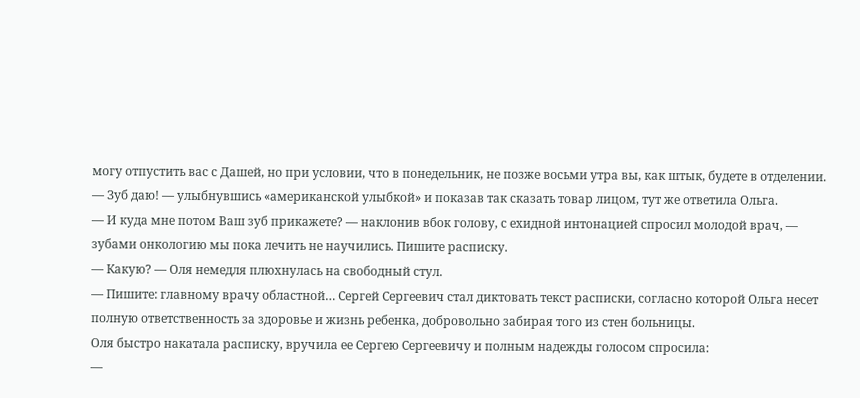могу отпустить вас с Дашей, но при условии, что в понедельник, не позже восьми утра вы, как штык, будете в отделении.
— Зуб даю! — улыбнувшись «американской улыбкой» и показав так сказать товар лицом, тут же ответила Ольга.
— И куда мне потом Ваш зуб прикажете? — наклонив вбок голову, с ехидной интонацией спросил молодой врач, — зубами онкологию мы пока лечить не научились. Пишите расписку.
— Какую? — Оля немедля плюхнулась на свободный стул.
— Пишите: главному врачу областной… Сергей Сергеевич стал диктовать текст расписки, согласно которой Ольга несет полную ответственность за здоровье и жизнь ребенка, добровольно забирая того из стен больницы.
Оля быстро накатала расписку, вручила ее Сергею Сергеевичу и полным надежды голосом спросила:
—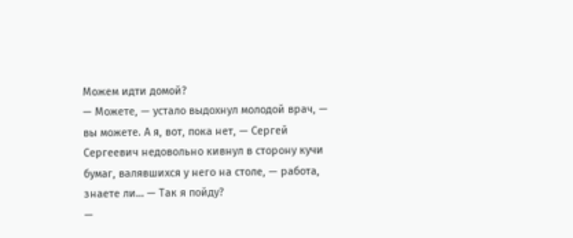Можем идти домой?
— Можете, — устало выдохнул молодой врач, — вы можете. А я, вот, пока нет, — Сергей Сергеевич недовольно кивнул в сторону кучи бумаг, валявшихся у него на столе, — работа, знаете ли… — Так я пойду?
—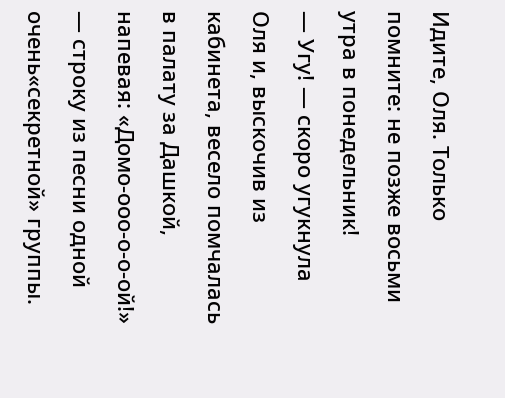Идите, Оля. Только помните: не позже восьми утра в понедельник!
— Угу! — скоро угукнула Оля и, выскочив из кабинета, весело помчалась в палату за Дашкой, напевая: «Домо-ооо-о-о-ой!» — строку из песни одной очень«секретной» группы.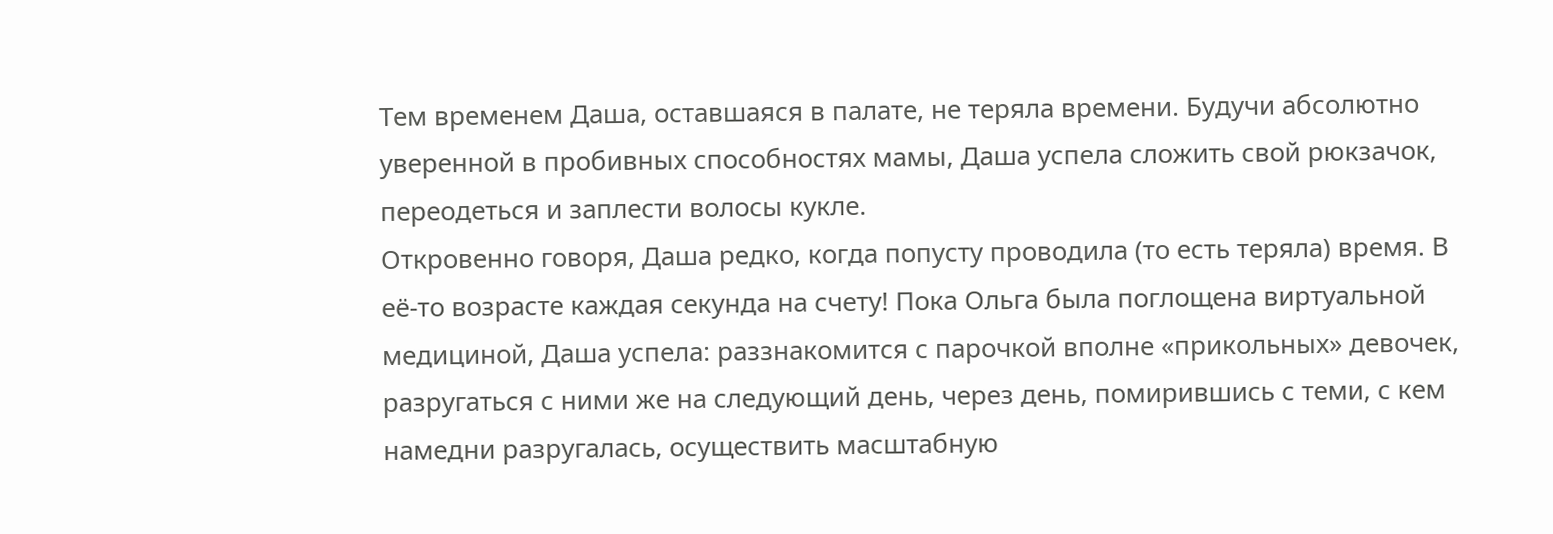Тем временем Даша, оставшаяся в палате, не теряла времени. Будучи абсолютно уверенной в пробивных способностях мамы, Даша успела сложить свой рюкзачок, переодеться и заплести волосы кукле.
Откровенно говоря, Даша редко, когда попусту проводила (то есть теряла) время. В её-то возрасте каждая секунда на счету! Пока Ольга была поглощена виртуальной медициной, Даша успела: раззнакомится с парочкой вполне «прикольных» девочек, разругаться с ними же на следующий день, через день, помирившись с теми, с кем намедни разругалась, осуществить масштабную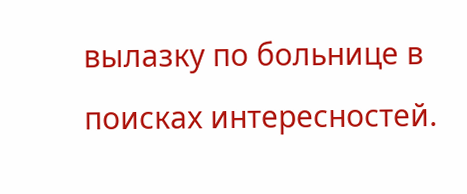вылазку по больнице в поисках интересностей.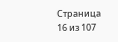Страница 16 из 107